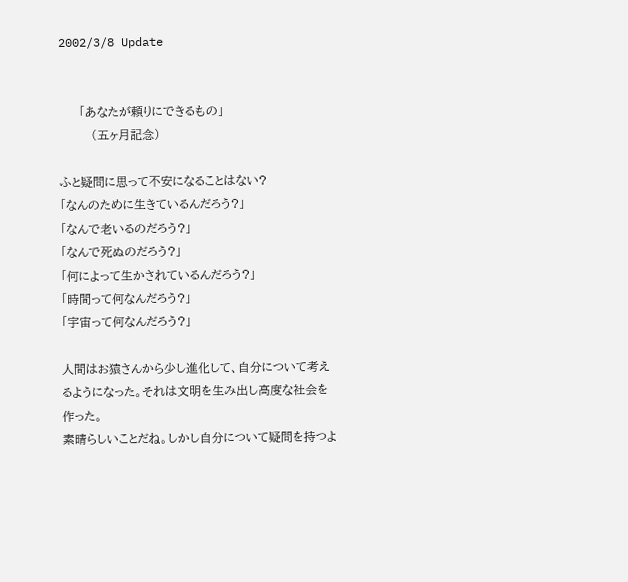2002/3/8 Update


     「あなたが頼りにできるもの」
        (五ヶ月記念)

ふと疑問に思って不安になることはない?
「なんのために生きているんだろう?」
「なんで老いるのだろう?」
「なんで死ぬのだろう?」
「何によって生かされているんだろう?」
「時間って何なんだろう?」
「宇宙って何なんだろう?」

人間はお猿さんから少し進化して、自分について考えるようになった。それは文明を生み出し高度な社会を作った。
素晴らしいことだね。しかし自分について疑問を持つよ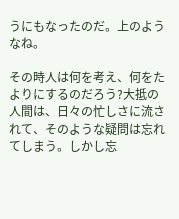うにもなったのだ。上のようなね。

その時人は何を考え、何をたよりにするのだろう?大抵の人間は、日々の忙しさに流されて、そのような疑問は忘れてしまう。しかし忘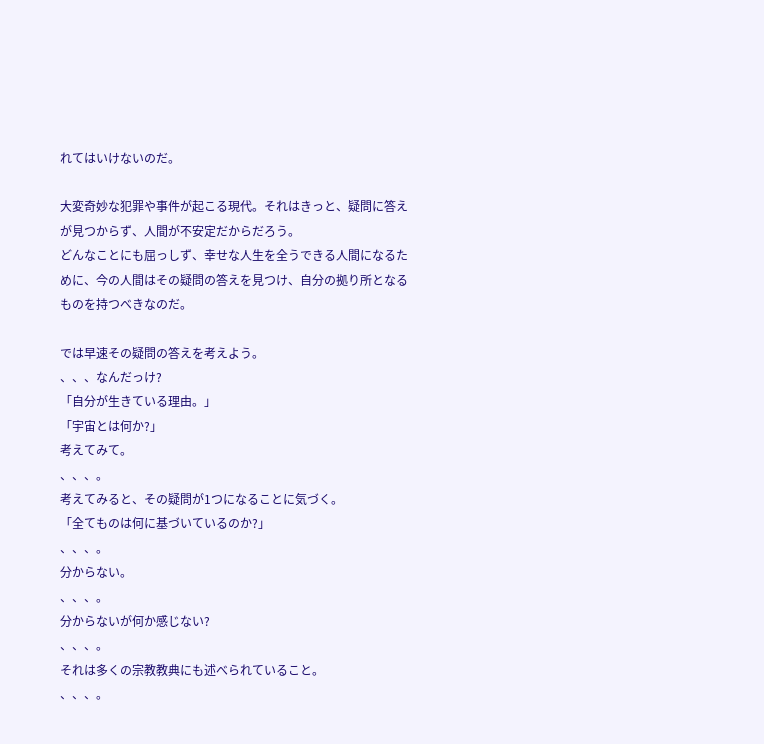れてはいけないのだ。

大変奇妙な犯罪や事件が起こる現代。それはきっと、疑問に答えが見つからず、人間が不安定だからだろう。
どんなことにも屈っしず、幸せな人生を全うできる人間になるた めに、今の人間はその疑問の答えを見つけ、自分の拠り所となるものを持つべきなのだ。

では早速その疑問の答えを考えよう。
、、、なんだっけ?
「自分が生きている理由。」
「宇宙とは何か?」
考えてみて。
、、、。
考えてみると、その疑問が1つになることに気づく。
「全てものは何に基づいているのか?」
、、、。
分からない。
、、、。
分からないが何か感じない?
、、、。
それは多くの宗教教典にも述べられていること。
、、、。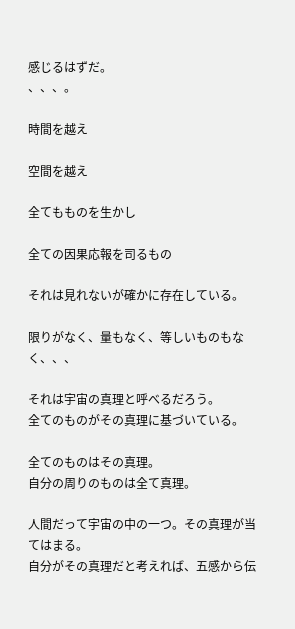感じるはずだ。
、、、。

時間を越え

空間を越え

全てもものを生かし

全ての因果応報を司るもの

それは見れないが確かに存在している。

限りがなく、量もなく、等しいものもなく、、、

それは宇宙の真理と呼べるだろう。
全てのものがその真理に基づいている。

全てのものはその真理。
自分の周りのものは全て真理。

人間だって宇宙の中の一つ。その真理が当てはまる。
自分がその真理だと考えれば、五感から伝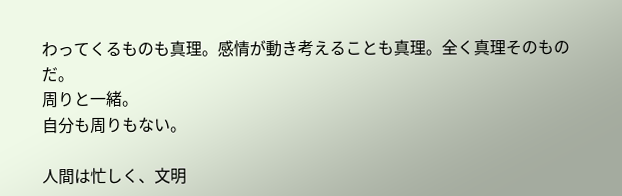わってくるものも真理。感情が動き考えることも真理。全く真理そのものだ。
周りと一緒。
自分も周りもない。

人間は忙しく、文明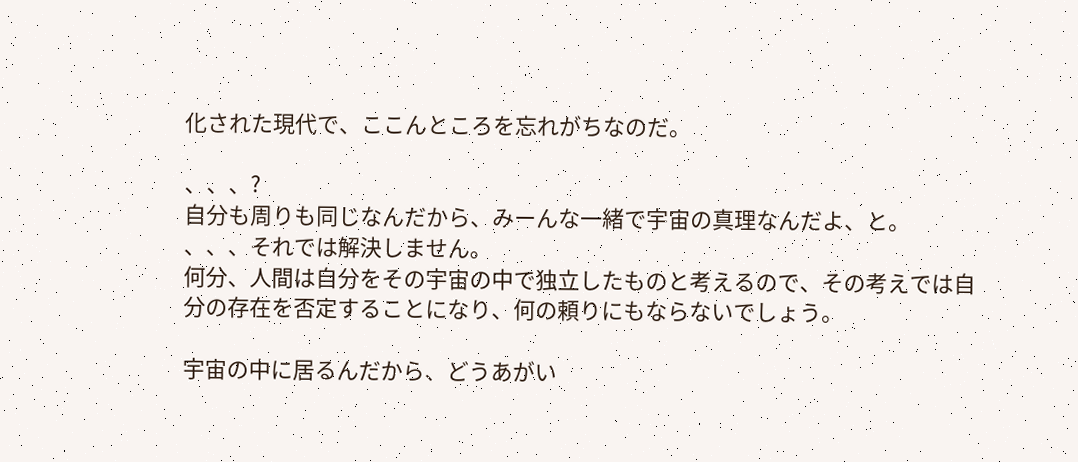化された現代で、ここんところを忘れがちなのだ。

、、、?
自分も周りも同じなんだから、みーんな一緒で宇宙の真理なんだよ、と。
、、、それでは解決しません。
何分、人間は自分をその宇宙の中で独立したものと考えるので、その考えでは自分の存在を否定することになり、何の頼りにもならないでしょう。

宇宙の中に居るんだから、どうあがい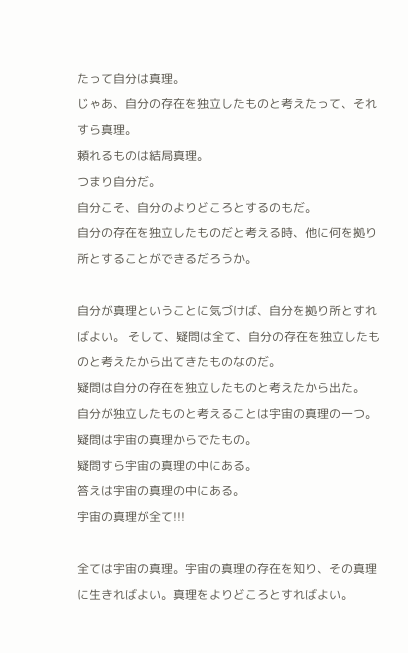たって自分は真理。
じゃあ、自分の存在を独立したものと考えたって、それすら真理。
頼れるものは結局真理。
つまり自分だ。
自分こそ、自分のよりどころとするのもだ。
自分の存在を独立したものだと考える時、他に何を拠り所とすることができるだろうか。

自分が真理ということに気づけば、自分を拠り所とすればよい。 そして、疑問は全て、自分の存在を独立したものと考えたから出てきたものなのだ。
疑問は自分の存在を独立したものと考えたから出た。
自分が独立したものと考えることは宇宙の真理の一つ。
疑問は宇宙の真理からでたもの。
疑問すら宇宙の真理の中にある。
答えは宇宙の真理の中にある。
宇宙の真理が全て!!!

全ては宇宙の真理。宇宙の真理の存在を知り、その真理に生きればよい。真理をよりどころとすればよい。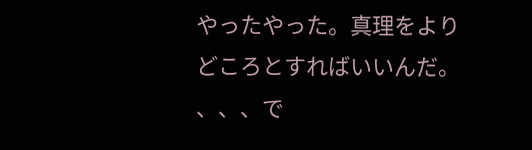やったやった。真理をよりどころとすればいいんだ。
、、、で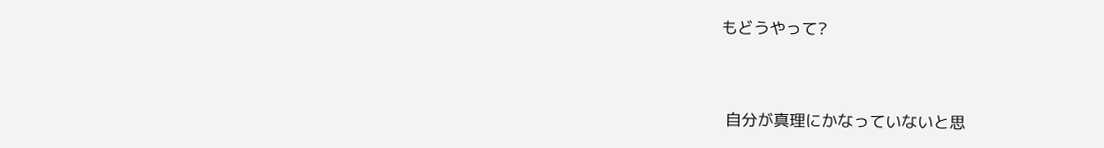もどうやって?


 自分が真理にかなっていないと思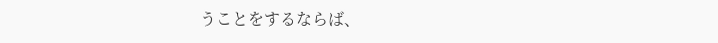うことをするならば、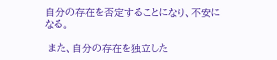自分の存在を否定することになり、不安になる。

 また、自分の存在を独立した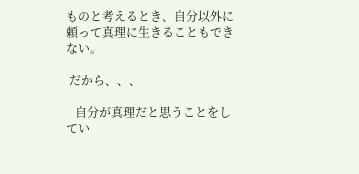ものと考えるとき、自分以外に頼って真理に生きることもできない。

 だから、、、

   自分が真理だと思うことをしてい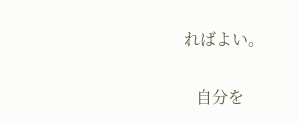ればよい。

   自分を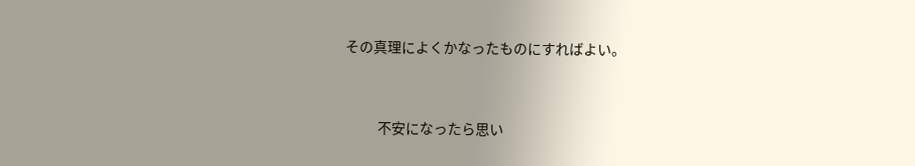その真理によくかなったものにすればよい。


           不安になったら思い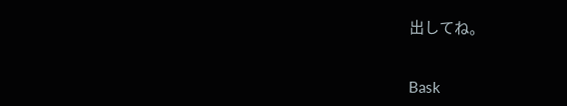出してね。


Bask